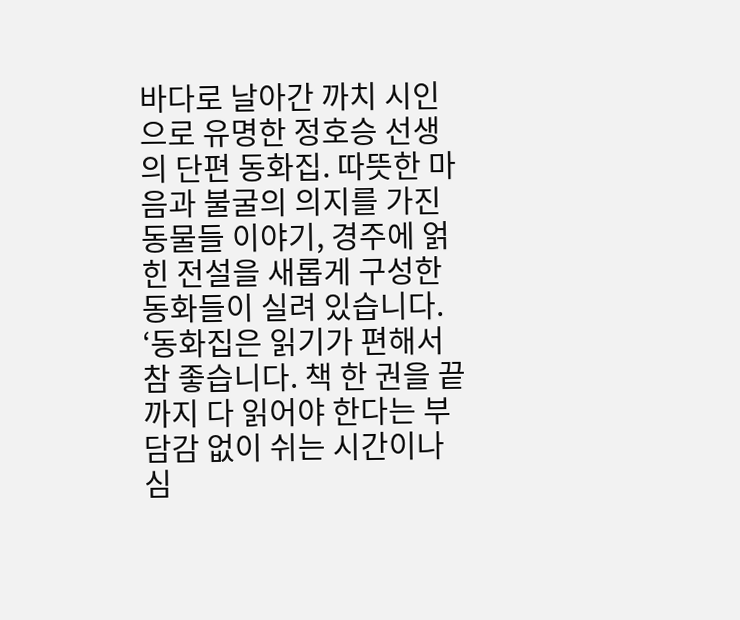바다로 날아간 까치 시인으로 유명한 정호승 선생의 단편 동화집. 따뜻한 마음과 불굴의 의지를 가진 동물들 이야기, 경주에 얽힌 전설을 새롭게 구성한 동화들이 실려 있습니다. ‘동화집은 읽기가 편해서 참 좋습니다. 책 한 권을 끝까지 다 읽어야 한다는 부담감 없이 쉬는 시간이나 심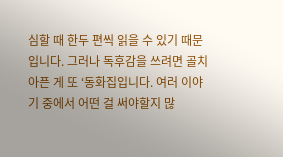심할 때 한두 편씩 읽을 수 있기 때문입니다. 그러나 독후감을 쓰려면 골치 아픈 게 또 ‘동화집입니다. 여러 이야기 중에서 어떤 걸 써야할지 많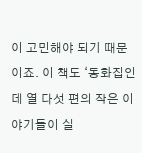이 고민해야 되기 때문이죠. 이 책도 ‘동화집인데 열 다섯 편의 작은 이야기들이 실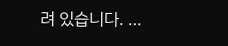려 있습니다. …